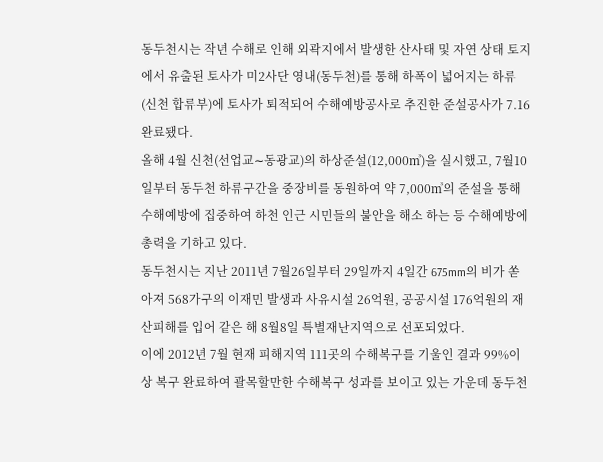동두천시는 작년 수해로 인해 외곽지에서 발생한 산사태 및 자연 상태 토지에서 유출된 토사가 미2사단 영내(동두천)를 통해 하폭이 넓어지는 하류(신천 합류부)에 토사가 퇴적되어 수해예방공사로 추진한 준설공사가 7.16 완료됐다.
올해 4월 신천(선업교∼동광교)의 하상준설(12,000㎥)을 실시했고, 7월10일부터 동두천 하류구간을 중장비를 동원하여 약 7,000㎥의 준설을 통해 수해예방에 집중하여 하천 인근 시민들의 불안을 해소 하는 등 수해예방에 총력을 기하고 있다.
동두천시는 지난 2011년 7월26일부터 29일까지 4일간 675mm의 비가 쏟아져 568가구의 이재민 발생과 사유시설 26억원, 공공시설 176억원의 재산피해를 입어 같은 해 8월8일 특별재난지역으로 선포되었다.
이에 2012년 7월 현재 피해지역 111곳의 수해복구를 기울인 결과 99%이상 복구 완료하여 괄목할만한 수해복구 성과를 보이고 있는 가운데 동두천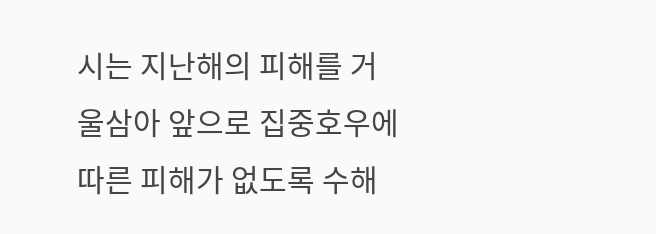시는 지난해의 피해를 거울삼아 앞으로 집중호우에 따른 피해가 없도록 수해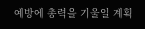예방에 총력을 기울일 계획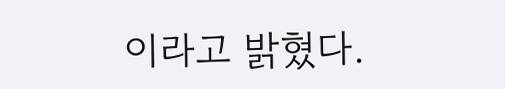이라고 밝혔다.